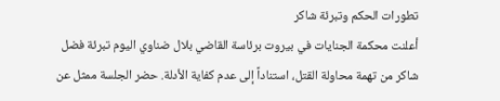تطورات الحكم وتبرئة شاكر
أعلنت محكمة الجنايات في بيروت برئاسة القاضي بلال ضناوي اليوم تبرئة فضل شاكر من تهمة محاولة القتل، استناداً إلى عدم كفاية الأدلة. حضر الجلسة ممثل عن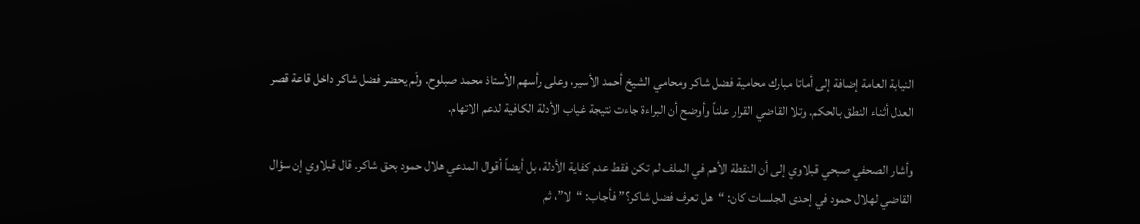النيابة العامة إضافة إلى أماتا مبارك محامية فضل شاكر ومحامي الشيخ أحمد الأسير، وعلى رأسهم الأستاذ محمد صبلوح. ولَم يحضر فضل شاكر داخل قاعة قصر العدل أثناء النطق بالحكم. وتلا القاضي القرار علناً وأوضح أن البراءة جاءت نتيجة غياب الأدلة الكافية لدعم الاتهام.

وأشار الصحفي صبحي قبلاوي إلى أن النقطة الأهم في الملف لم تكن فقط عدم كفاية الأدلة، بل أيضاً أقوال المدعي هلال حمود بحق شاكر. قال قبلاوي إن سؤال القاضي لهلال حمود في إحدى الجلسات كان: “هل تعرف فضل شاكر؟” فأجاب: “لا”، ثم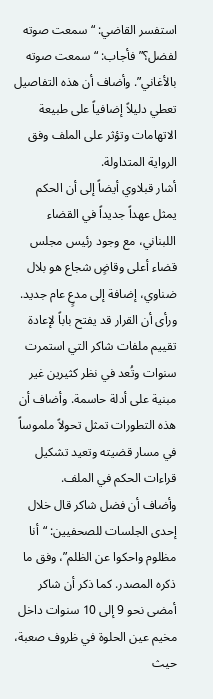استفسر القاضي: “سمعت صوته لفضل؟” فأجاب: “سمعت صوته بالأغاني”. وأضاف أن هذه التفاصيل تعطي دليلاً إضافياً على طبيعة الاتهامات وتؤثر على الملف وفق الرواية المتداولة.
أشار قبلاوي أيضاً إلى أن الحكم يمثل عهداً جديداً في القضاء اللبناني، مع وجود رئيس مجلس قضاء أعلى وقاضٍ شجاع هو بلال ضناوي، إضافة إلى مدعٍ عام جديد. ورأى أن القرار قد يفتح باباً لإعادة تقييم ملفات شاكر التي استمرت سنوات وتُعد في نظر كثيرين غير مبنية على أدلة حاسمة. وأضاف أن هذه التطورات تمثل تحولاً ملموساً في مسار قضيته وتعيد تشكيل قراءات الحكم في الملف.
وأضاف أن فضل شاكر قال خلال إحدى الجلسات للصحفيين: “أنا مظلوم واحكوا عن الظلم”، وفق ما ذكره المصدر. كما ذكر أن شاكر أمضى نحو 9 إلى 10 سنوات داخل مخيم عين الحلوة في ظروف صعبة، حيث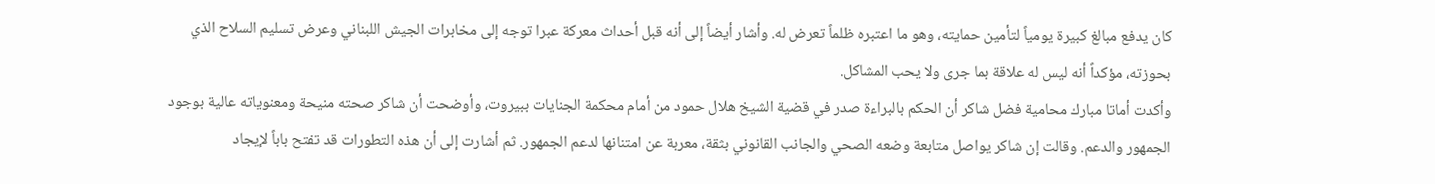كان يدفع مبالغ كبيرة يومياً لتأمين حمايته، وهو ما اعتبره ظلماً تعرض له. وأشار أيضاً إلى أنه قبل أحداث معركة عبرا توجه إلى مخابرات الجيش اللبناني وعرض تسليم السلاح الذي بحوزته، مؤكداً أنه ليس له علاقة بما جرى ولا يحب المشاكل.
وأكدت أماتا مبارك محامية فضل شاكر أن الحكم بالبراءة صدر في قضية الشيخ هلال حمود من أمام محكمة الجنايات ببيروت، وأوضحت أن شاكر صحته منيحة ومعنوياته عالية بوجود الجمهور والدعم. وقالت إن شاكر يواصل متابعة وضعه الصحي والجانب القانوني بثقة، معربة عن امتنانها لدعم الجمهور. ثم أشارت إلى أن هذه التطورات قد تفتح باباً لإيجاد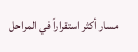مسار أكثر استقراراً في المراحل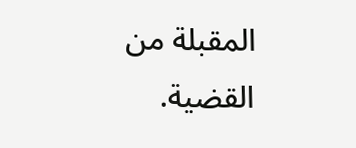المقبلة من القضية.